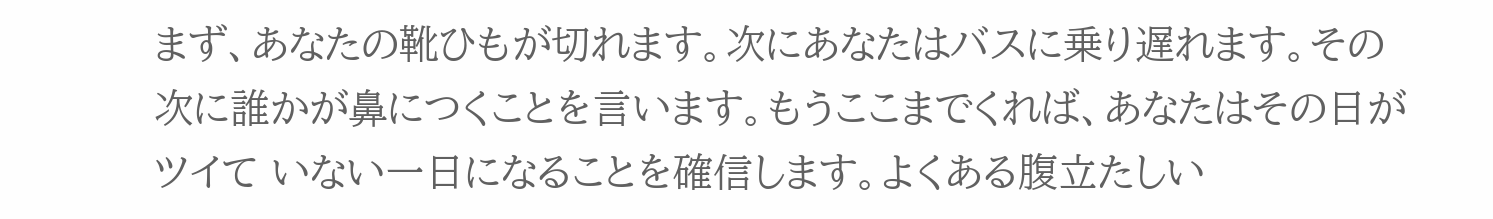まず、あなたの靴ひもが切れます。次にあなたはバスに乗り遅れます。その次に誰かが鼻につくことを言います。もうここまでくれば、あなたはその日がツイて いない一日になることを確信します。よくある腹立たしい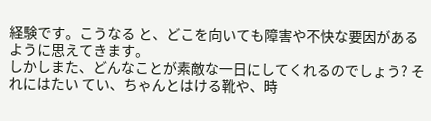経験です。こうなる と、どこを向いても障害や不快な要因があるように思えてきます。
しかしまた、どんなことが素敵な一日にしてくれるのでしょう? それにはたい てい、ちゃんとはける靴や、時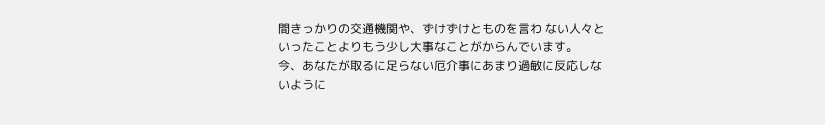間きっかりの交通機関や、ずけずけとものを言わ ない人々といったことよりもう少し大事なことがからんでいます。
今、あなたが取るに足らない厄介事にあまり過敏に反応しないように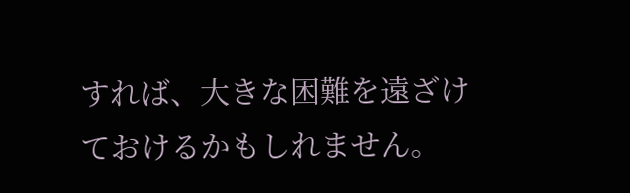すれば、大きな困難を遠ざけておけるかもしれません。